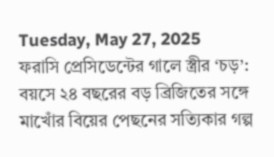Tuesday, May 27, 2025
ফরাসি প্রেসিডেন্টের গালে স্ত্রীর ‘চড়’: বয়সে ২৪ বছরের বড় ব্রিজিতের সঙ্গে মাখোঁর বিয়ের পেছনের সত্যিকার গল্প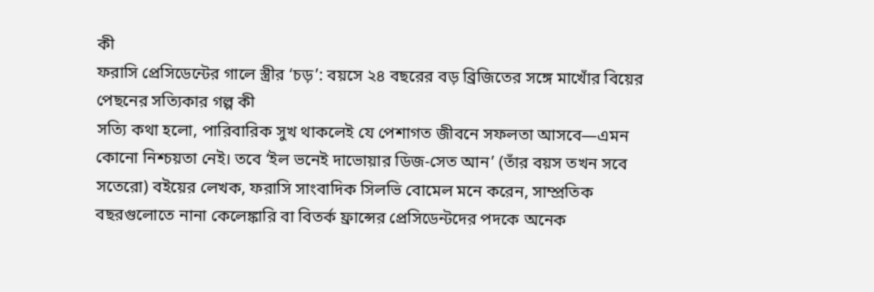কী
ফরাসি প্রেসিডেন্টের গালে স্ত্রীর ‘চড়’: বয়সে ২৪ বছরের বড় ব্রিজিতের সঙ্গে মাখোঁর বিয়ের পেছনের সত্যিকার গল্প কী
সত্যি কথা হলো, পারিবারিক সুখ থাকলেই যে পেশাগত জীবনে সফলতা আসবে—এমন কোনো নিশ্চয়তা নেই। তবে ‘ইল ভনেই দাভোয়ার ডিজ-সেত আন’ (তাঁর বয়স তখন সবে সতেরো) বইয়ের লেখক, ফরাসি সাংবাদিক সিলভি বোমেল মনে করেন, সাম্প্রতিক বছরগুলোতে নানা কেলেঙ্কারি বা বিতর্ক ফ্রান্সের প্রেসিডেন্টদের পদকে অনেক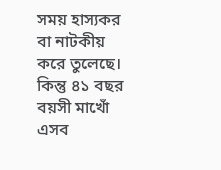সময় হাস্যকর বা নাটকীয় করে তুলেছে। কিন্তু ৪১ বছর বয়সী মাখোঁ এসব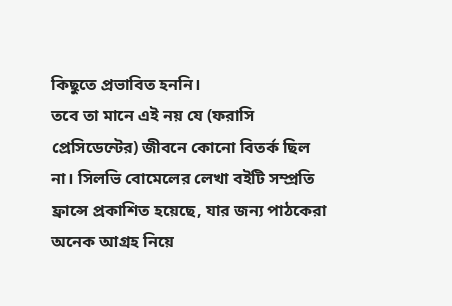কিছুতে প্রভাবিত হননি।
তবে তা মানে এই নয় যে (ফরাসি প্রেসিডেন্টের) জীবনে কোনো বিতর্ক ছিল না। সিলভি বোমেলের লেখা বইটি সম্প্রতি ফ্রান্সে প্রকাশিত হয়েছে, যার জন্য পাঠকেরা অনেক আগ্রহ নিয়ে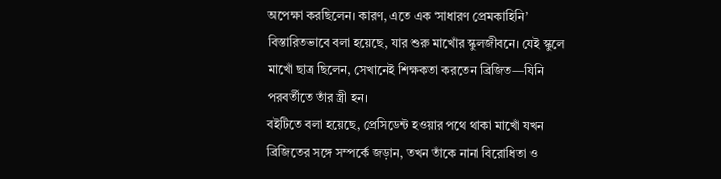অপেক্ষা করছিলেন। কারণ, এতে এক ‘সাধারণ প্রেমকাহিনি’ বিস্তারিতভাবে বলা হয়েছে, যার শুরু মাখোঁর স্কুলজীবনে। যেই স্কুলে মাখোঁ ছাত্র ছিলেন, সেখানেই শিক্ষকতা করতেন ব্রিজিত—যিনি পরবর্তীতে তাঁর স্ত্রী হন।
বইটিতে বলা হয়েছে, প্রেসিডেন্ট হওয়ার পথে থাকা মাখোঁ যখন ব্রিজিতের সঙ্গে সম্পর্কে জড়ান, তখন তাঁকে নানা বিরোধিতা ও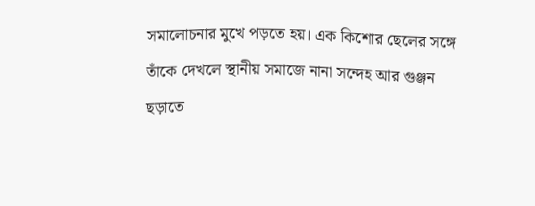সমালোচনার মুখে পড়তে হয়। এক কিশোর ছেলের সঙ্গে তাঁকে দেখলে স্থানীয় সমাজে নানা সন্দেহ আর গুঞ্জন ছড়াতে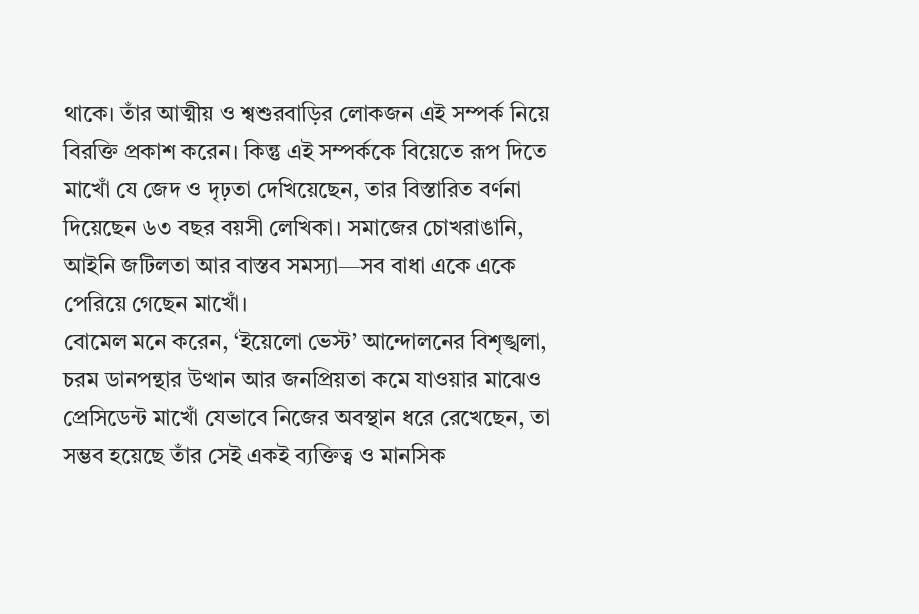থাকে। তাঁর আত্মীয় ও শ্বশুরবাড়ির লোকজন এই সম্পর্ক নিয়ে বিরক্তি প্রকাশ করেন। কিন্তু এই সম্পর্ককে বিয়েতে রূপ দিতে মাখোঁ যে জেদ ও দৃঢ়তা দেখিয়েছেন, তার বিস্তারিত বর্ণনা দিয়েছেন ৬৩ বছর বয়সী লেখিকা। সমাজের চোখরাঙানি, আইনি জটিলতা আর বাস্তব সমস্যা—সব বাধা একে একে পেরিয়ে গেছেন মাখোঁ।
বোমেল মনে করেন, ‘ইয়েলো ভেস্ট’ আন্দোলনের বিশৃঙ্খলা, চরম ডানপন্থার উত্থান আর জনপ্রিয়তা কমে যাওয়ার মাঝেও প্রেসিডেন্ট মাখোঁ যেভাবে নিজের অবস্থান ধরে রেখেছেন, তা সম্ভব হয়েছে তাঁর সেই একই ব্যক্তিত্ব ও মানসিক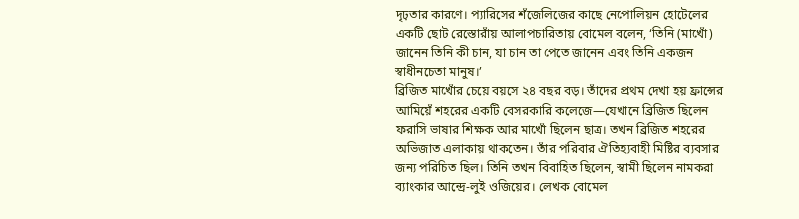দৃঢ়তার কারণে। প্যারিসের শঁজেলিজের কাছে নেপোলিয়ন হোটেলের একটি ছোট রেস্তোরাঁয় আলাপচারিতায় বোমেল বলেন, ‘তিনি (মাখোঁ) জানেন তিনি কী চান, যা চান তা পেতে জানেন এবং তিনি একজন স্বাধীনচেতা মানুষ।’
ব্রিজিত মাখোঁর চেয়ে বয়সে ২৪ বছর বড়। তাঁদের প্রথম দেখা হয় ফ্রান্সের আমিয়েঁ শহরের একটি বেসরকারি কলেজে—যেখানে ব্রিজিত ছিলেন ফরাসি ভাষার শিক্ষক আর মাখোঁ ছিলেন ছাত্র। তখন ব্রিজিত শহরের অভিজাত এলাকায় থাকতেন। তাঁর পরিবার ঐতিহ্যবাহী মিষ্টির ব্যবসার জন্য পরিচিত ছিল। তিনি তখন বিবাহিত ছিলেন, স্বামী ছিলেন নামকরা ব্যাংকার আন্দ্রে-লুই ওজিয়ের। লেখক বোমেল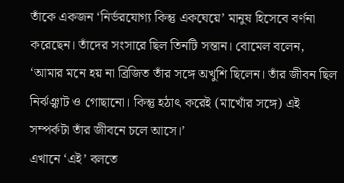তাঁকে একজন ‘নির্ভরযোগ্য কিন্তু একঘেয়ে’ মানুষ হিসেবে বর্ণনা করেছেন। তাঁদের সংসারে ছিল তিনটি সন্তান। বোমেল বলেন, ‘আমার মনে হয় না ব্রিজিত তাঁর সঙ্গে অখুশি ছিলেন। তাঁর জীবন ছিল নির্ঝঞ্ঝাট ও গোছানো। কিন্তু হঠাৎ করেই (মাখোঁর সঙ্গে) এই সম্পর্কটা তাঁর জীবনে চলে আসে।’
এখানে ‘এই’ বলতে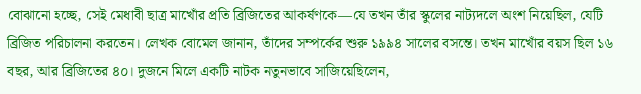বোঝানো হচ্ছে, সেই মেধাবী ছাত্র মাখোঁর প্রতি ব্রিজিতের আকর্ষণকে—যে তখন তাঁর স্কুলের নাট্যদলে অংশ নিয়েছিল, যেটি ব্রিজিত পরিচালনা করতেন। লেখক বোমেল জানান, তাঁদের সম্পর্কের শুরু ১৯৯৪ সালের বসন্তে। তখন মাখোঁর বয়স ছিল ১৬ বছর, আর ব্রিজিতের ৪০। দুজনে মিলে একটি নাটক নতুনভাবে সাজিয়েছিলেন,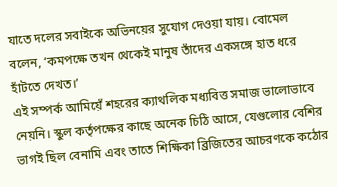যাতে দলের সবাইকে অভিনয়ের সুযোগ দেওয়া যায়। বোমেল বলেন, ‘কমপক্ষে তখন থেকেই মানুষ তাঁদের একসঙ্গে হাত ধরে হাঁটতে দেখত।’
এই সম্পর্ক আমিয়েঁ শহরের ক্যাথলিক মধ্যবিত্ত সমাজ ভালোভাবে নেয়নি। স্কুল কর্তৃপক্ষের কাছে অনেক চিঠি আসে, যেগুলোর বেশির ভাগই ছিল বেনামি এবং তাতে শিক্ষিকা ব্রিজিতের আচরণকে কঠোর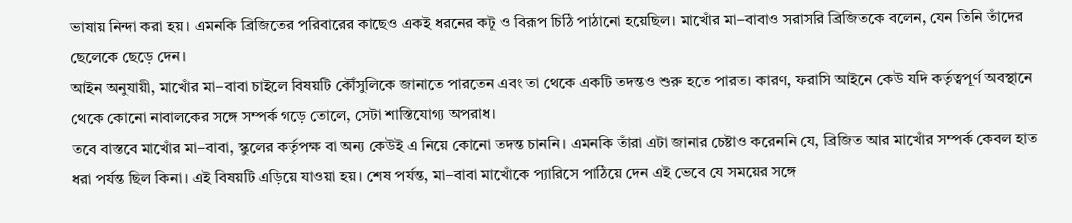ভাষায় নিন্দা করা হয়। এমনকি ব্রিজিতের পরিবারের কাছেও একই ধরনের কটূ ও বিরূপ চিঠি পাঠানো হয়েছিল। মাখোঁর মা–বাবাও সরাসরি ব্রিজিতকে বলেন, যেন তিনি তাঁদের ছেলেকে ছেড়ে দেন।
আইন অনুযায়ী, মাখোঁর মা–বাবা চাইলে বিষয়টি কৌঁসুলিকে জানাতে পারতেন এবং তা থেকে একটি তদন্তও শুরু হতে পারত। কারণ, ফরাসি আইনে কেউ যদি কর্তৃত্বপূর্ণ অবস্থানে থেকে কোনো নাবালকের সঙ্গে সম্পর্ক গড়ে তোলে, সেটা শাস্তিযোগ্য অপরাধ।
তবে বাস্তবে মাখোঁর মা–বাবা, স্কুলের কর্তৃপক্ষ বা অন্য কেউই এ নিয়ে কোনো তদন্ত চাননি। এমনকি তাঁরা এটা জানার চেষ্টাও করেননি যে, ব্রিজিত আর মাখোঁর সম্পর্ক কেবল হাত ধরা পর্যন্ত ছিল কিনা। এই বিষয়টি এড়িয়ে যাওয়া হয়। শেষ পর্যন্ত, মা–বাবা মাখোঁকে প্যারিসে পাঠিয়ে দেন এই ভেবে যে সময়ের সঙ্গে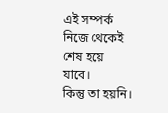এই সম্পর্ক নিজে থেকেই শেষ হয়ে যাবে।
কিন্তু তা হয়নি।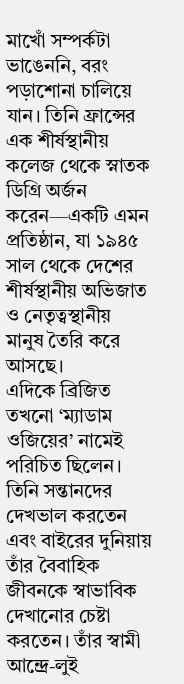মাখোঁ সম্পর্কটা ভাঙেননি, বরং পড়াশোনা চালিয়ে যান। তিনি ফ্রান্সের এক শীর্ষস্থানীয় কলেজ থেকে স্নাতক ডিগ্রি অর্জন করেন—একটি এমন প্রতিষ্ঠান, যা ১৯৪৫ সাল থেকে দেশের শীর্ষস্থানীয় অভিজাত ও নেতৃত্বস্থানীয় মানুষ তৈরি করে আসছে।
এদিকে ব্রিজিত তখনো ‘ম্যাডাম ওজিয়ের’ নামেই পরিচিত ছিলেন। তিনি সন্তানদের দেখভাল করতেন এবং বাইরের দুনিয়ায় তাঁর বৈবাহিক জীবনকে স্বাভাবিক দেখানোর চেষ্টা করতেন। তাঁর স্বামী আন্দ্রে-লুই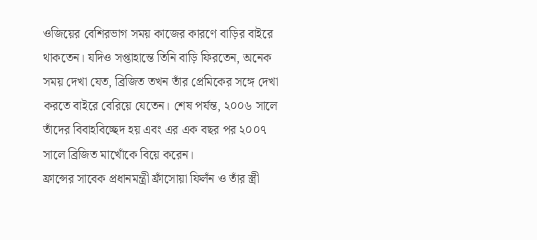ওজিয়ের বেশিরভাগ সময় কাজের কারণে বাড়ির বাইরে থাকতেন। যদিও সপ্তাহান্তে তিনি বাড়ি ফিরতেন, অনেক সময় দেখা যেত, ব্রিজিত তখন তাঁর প্রেমিকের সঙ্গে দেখা করতে বাইরে বেরিয়ে যেতেন। শেষ পর্যন্ত, ২০০৬ সালে তাঁদের বিবাহবিচ্ছেদ হয় এবং এর এক বছর পর ২০০৭ সালে ব্রিজিত মাখোঁকে বিয়ে করেন।
ফ্রান্সের সাবেক প্রধানমন্ত্রী ফ্রাঁসোয়া ফিলঁন ও তাঁর স্ত্রী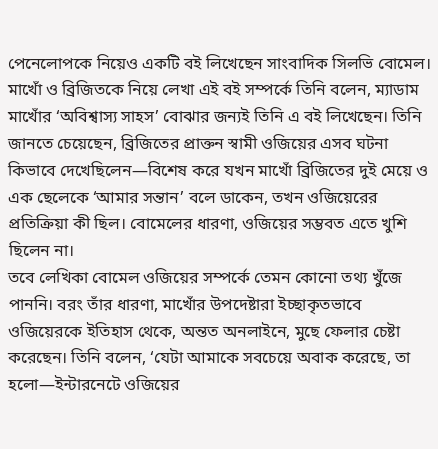পেনেলোপকে নিয়েও একটি বই লিখেছেন সাংবাদিক সিলভি বোমেল। মাখোঁ ও ব্রিজিতকে নিয়ে লেখা এই বই সম্পর্কে তিনি বলেন, ম্যাডাম মাখোঁর ‘অবিশ্বাস্য সাহস’ বোঝার জন্যই তিনি এ বই লিখেছেন। তিনি জানতে চেয়েছেন, ব্রিজিতের প্রাক্তন স্বামী ওজিয়ের এসব ঘটনা কিভাবে দেখেছিলেন—বিশেষ করে যখন মাখোঁ ব্রিজিতের দুই মেয়ে ও এক ছেলেকে ‘আমার সন্তান’ বলে ডাকেন, তখন ওজিয়েরের প্রতিক্রিয়া কী ছিল। বোমেলের ধারণা, ওজিয়ের সম্ভবত এতে খুশি ছিলেন না।
তবে লেখিকা বোমেল ওজিয়ের সম্পর্কে তেমন কোনো তথ্য খুঁজে পাননি। বরং তাঁর ধারণা, মাখোঁর উপদেষ্টারা ইচ্ছাকৃতভাবে ওজিয়েরকে ইতিহাস থেকে, অন্তত অনলাইনে, মুছে ফেলার চেষ্টা করেছেন। তিনি বলেন, ‘যেটা আমাকে সবচেয়ে অবাক করেছে, তা হলো—ইন্টারনেটে ওজিয়ের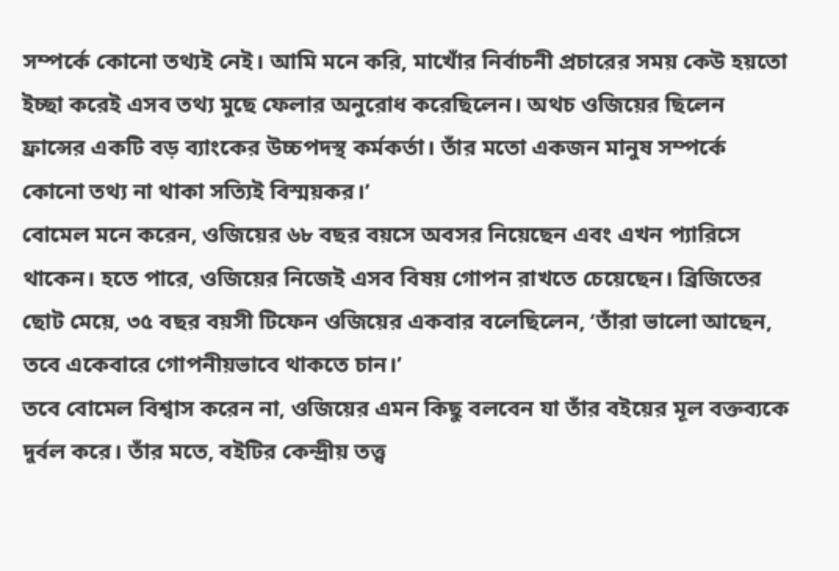সম্পর্কে কোনো তথ্যই নেই। আমি মনে করি, মাখোঁর নির্বাচনী প্রচারের সময় কেউ হয়তো ইচ্ছা করেই এসব তথ্য মুছে ফেলার অনুরোধ করেছিলেন। অথচ ওজিয়ের ছিলেন ফ্রান্সের একটি বড় ব্যাংকের উচ্চপদস্থ কর্মকর্তা। তাঁর মতো একজন মানুষ সম্পর্কে কোনো তথ্য না থাকা সত্যিই বিস্ময়কর।’
বোমেল মনে করেন, ওজিয়ের ৬৮ বছর বয়সে অবসর নিয়েছেন এবং এখন প্যারিসে থাকেন। হতে পারে, ওজিয়ের নিজেই এসব বিষয় গোপন রাখতে চেয়েছেন। ব্রিজিতের ছোট মেয়ে, ৩৫ বছর বয়সী টিফেন ওজিয়ের একবার বলেছিলেন, ‘তাঁরা ভালো আছেন, তবে একেবারে গোপনীয়ভাবে থাকতে চান।’
তবে বোমেল বিশ্বাস করেন না, ওজিয়ের এমন কিছু বলবেন যা তাঁর বইয়ের মূল বক্তব্যকে দুর্বল করে। তাঁর মতে, বইটির কেন্দ্রীয় তত্ত্ব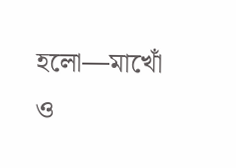হলো—মাখোঁ ও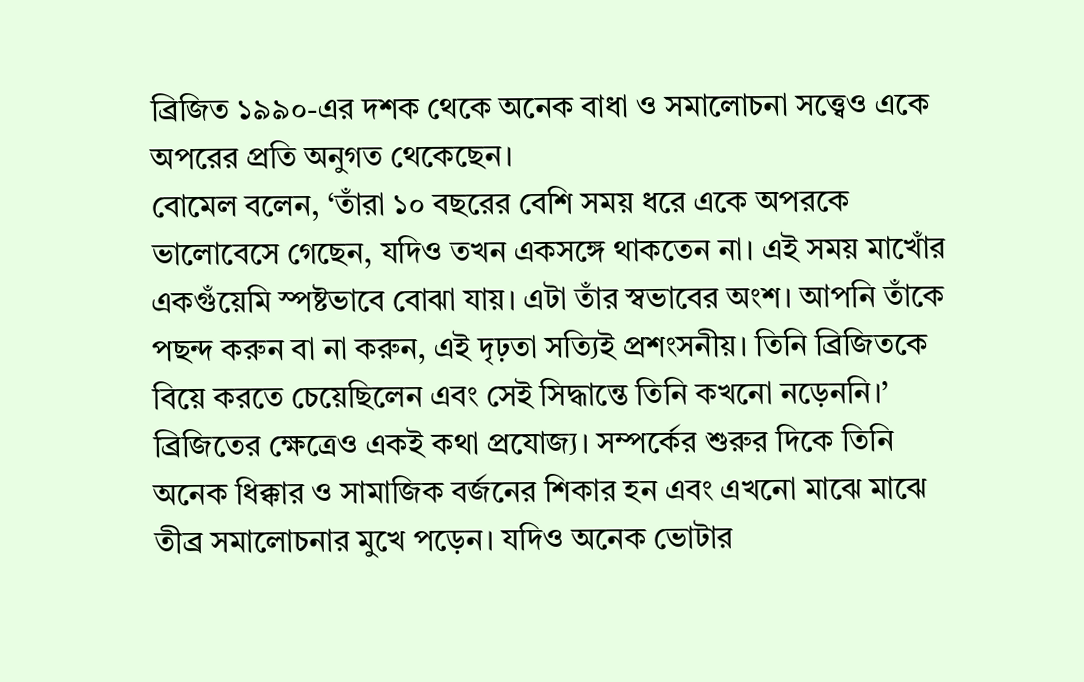ব্রিজিত ১৯৯০-এর দশক থেকে অনেক বাধা ও সমালোচনা সত্ত্বেও একে অপরের প্রতি অনুগত থেকেছেন।
বোমেল বলেন, ‘তাঁরা ১০ বছরের বেশি সময় ধরে একে অপরকে ভালোবেসে গেছেন, যদিও তখন একসঙ্গে থাকতেন না। এই সময় মাখোঁর একগুঁয়েমি স্পষ্টভাবে বোঝা যায়। এটা তাঁর স্বভাবের অংশ। আপনি তাঁকে পছন্দ করুন বা না করুন, এই দৃঢ়তা সত্যিই প্রশংসনীয়। তিনি ব্রিজিতকে বিয়ে করতে চেয়েছিলেন এবং সেই সিদ্ধান্তে তিনি কখনো নড়েননি।’
ব্রিজিতের ক্ষেত্রেও একই কথা প্রযোজ্য। সম্পর্কের শুরুর দিকে তিনি অনেক ধিক্কার ও সামাজিক বর্জনের শিকার হন এবং এখনো মাঝে মাঝে তীব্র সমালোচনার মুখে পড়েন। যদিও অনেক ভোটার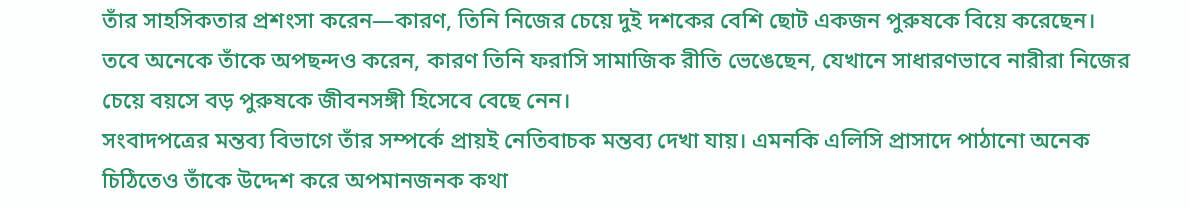তাঁর সাহসিকতার প্রশংসা করেন—কারণ, তিনি নিজের চেয়ে দুই দশকের বেশি ছোট একজন পুরুষকে বিয়ে করেছেন। তবে অনেকে তাঁকে অপছন্দও করেন, কারণ তিনি ফরাসি সামাজিক রীতি ভেঙেছেন, যেখানে সাধারণভাবে নারীরা নিজের চেয়ে বয়সে বড় পুরুষকে জীবনসঙ্গী হিসেবে বেছে নেন।
সংবাদপত্রের মন্তব্য বিভাগে তাঁর সম্পর্কে প্রায়ই নেতিবাচক মন্তব্য দেখা যায়। এমনকি এলিসি প্রাসাদে পাঠানো অনেক চিঠিতেও তাঁকে উদ্দেশ করে অপমানজনক কথা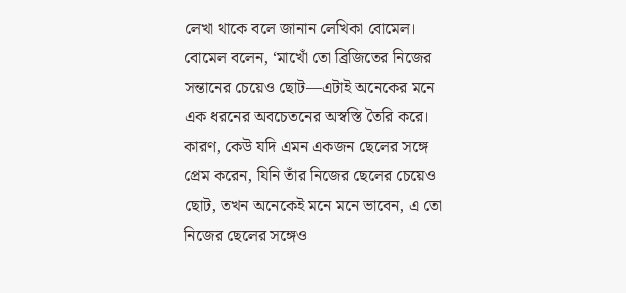লেখা থাকে বলে জানান লেখিকা বোমেল।
বোমেল বলেন, ‘মাখোঁ তো ব্রিজিতের নিজের সন্তানের চেয়েও ছোট—এটাই অনেকের মনে এক ধরনের অবচেতনের অস্বস্তি তৈরি করে। কারণ, কেউ যদি এমন একজন ছেলের সঙ্গে প্রেম করেন, যিনি তাঁর নিজের ছেলের চেয়েও ছোট, তখন অনেকেই মনে মনে ভাবেন, এ তো নিজের ছেলের সঙ্গেও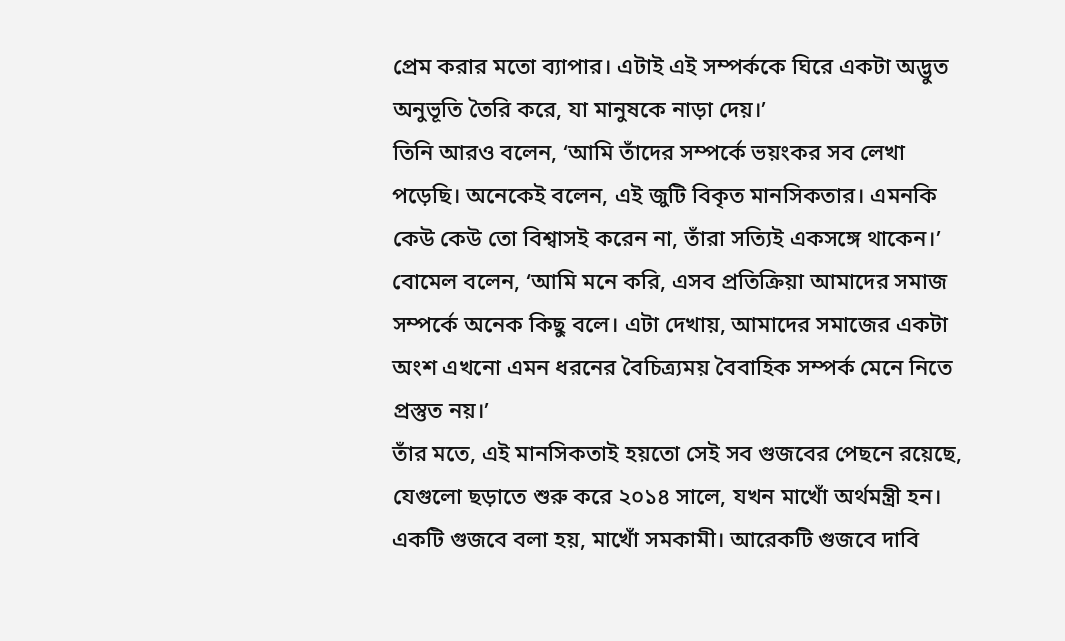প্রেম করার মতো ব্যাপার। এটাই এই সম্পর্ককে ঘিরে একটা অদ্ভুত অনুভূতি তৈরি করে, যা মানুষকে নাড়া দেয়।’
তিনি আরও বলেন, ‘আমি তাঁদের সম্পর্কে ভয়ংকর সব লেখা পড়েছি। অনেকেই বলেন, এই জুটি বিকৃত মানসিকতার। এমনকি কেউ কেউ তো বিশ্বাসই করেন না, তাঁরা সত্যিই একসঙ্গে থাকেন।’
বোমেল বলেন, ‘আমি মনে করি, এসব প্রতিক্রিয়া আমাদের সমাজ সম্পর্কে অনেক কিছু বলে। এটা দেখায়, আমাদের সমাজের একটা অংশ এখনো এমন ধরনের বৈচিত্র্যময় বৈবাহিক সম্পর্ক মেনে নিতে প্রস্তুত নয়।’
তাঁর মতে, এই মানসিকতাই হয়তো সেই সব গুজবের পেছনে রয়েছে, যেগুলো ছড়াতে শুরু করে ২০১৪ সালে, যখন মাখোঁ অর্থমন্ত্রী হন।
একটি গুজবে বলা হয়, মাখোঁ সমকামী। আরেকটি গুজবে দাবি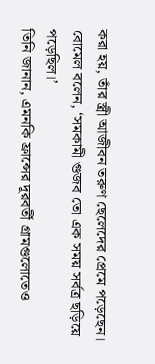করা হয়, তাঁর স্ত্রী আজীবন তরুণ ছেলেদের প্রেমে পড়েছেন। বোমেল বলেন, ‘সমকামী গুজব তো এক সময় সর্বত্র ছড়িয়ে পড়েছিল।’
তিনি জানান, এমনকি ফ্রান্সের দূরবর্তী গ্রামগুলোতেও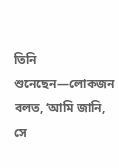তিনি শুনেছেন—লোকজন বলত, ‘আমি জানি, সে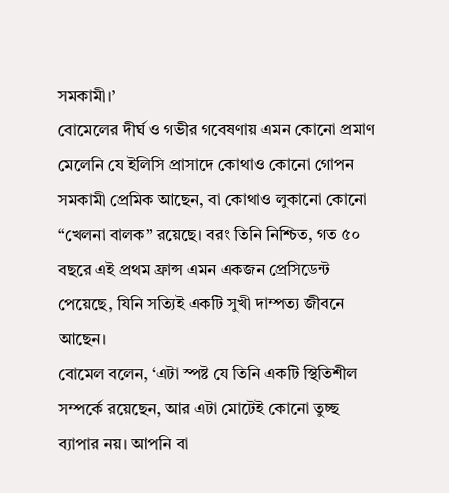সমকামী।’
বোমেলের দীর্ঘ ও গভীর গবেষণায় এমন কোনো প্রমাণ মেলেনি যে ইলিসি প্রাসাদে কোথাও কোনো গোপন সমকামী প্রেমিক আছেন, বা কোথাও লুকানো কোনো “খেলনা বালক” রয়েছে। বরং তিনি নিশ্চিত, গত ৫০ বছরে এই প্রথম ফ্রান্স এমন একজন প্রেসিডেন্ট পেয়েছে, যিনি সত্যিই একটি সুখী দাম্পত্য জীবনে আছেন।
বোমেল বলেন, ‘এটা স্পষ্ট যে তিনি একটি স্থিতিশীল সম্পর্কে রয়েছেন, আর এটা মোটেই কোনো তুচ্ছ ব্যাপার নয়। আপনি বা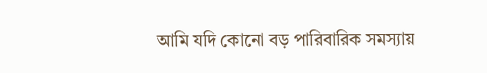আমি যদি কোনো বড় পারিবারিক সমস্যায়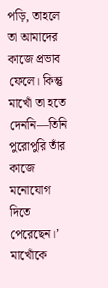পড়ি, তাহলে তা আমাদের কাজে প্রভাব ফেলে। কিন্তু মাখোঁ তা হতে দেননি—তিনি পুরোপুরি তাঁর কাজে মনোযোগ দিতে পেরেছেন।’
মাখোঁকে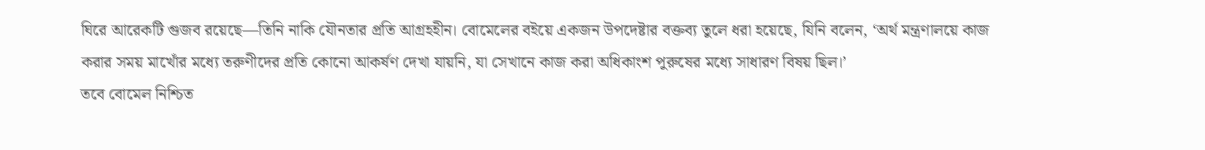ঘিরে আরেকটি গুজব রয়েছে—তিনি নাকি যৌনতার প্রতি আগ্রহহীন। বোমেলের বইয়ে একজন উপদেষ্টার বক্তব্য তুলে ধরা হয়েছে, যিনি বলেন, ‘অর্থ মন্ত্রণালয়ে কাজ করার সময় মাখোঁর মধ্যে তরুণীদের প্রতি কোনো আকর্ষণ দেখা যায়নি, যা সেখানে কাজ করা অধিকাংশ পুরুষের মধ্যে সাধারণ বিষয় ছিল।’
তবে বোমেল নিশ্চিত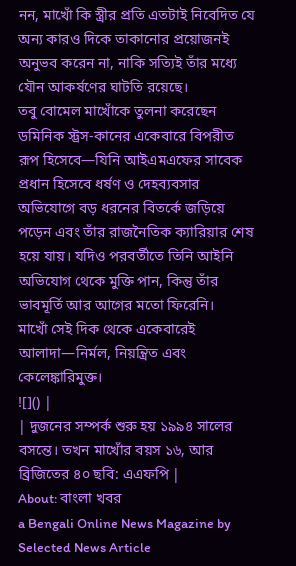নন, মাখোঁ কি স্ত্রীর প্রতি এতটাই নিবেদিত যে অন্য কারও দিকে তাকানোর প্রয়োজনই অনুভব করেন না, নাকি সত্যিই তাঁর মধ্যে যৌন আকর্ষণের ঘাটতি রয়েছে।
তবু বোমেল মাখোঁকে তুলনা করেছেন ডমিনিক স্ট্রস-কানের একেবারে বিপরীত রূপ হিসেবে—যিনি আইএমএফের সাবেক প্রধান হিসেবে ধর্ষণ ও দেহব্যবসার অভিযোগে বড় ধরনের বিতর্কে জড়িয়ে পড়েন এবং তাঁর রাজনৈতিক ক্যারিয়ার শেষ হয়ে যায়। যদিও পরবর্তীতে তিনি আইনি অভিযোগ থেকে মুক্তি পান, কিন্তু তাঁর ভাবমূর্তি আর আগের মতো ফিরেনি।
মাখোঁ সেই দিক থেকে একেবারেই আলাদা—নির্মল, নিয়ন্ত্রিত এবং কেলেঙ্কারিমুক্ত।
![]() |
| দুজনের সম্পর্ক শুরু হয় ১৯৯৪ সালের বসন্তে। তখন মাখোঁর বয়স ১৬, আর ব্রিজিতের ৪০ ছবি: এএফপি |
About: বাংলা খবর
a Bengali Online News Magazine by Selected News Article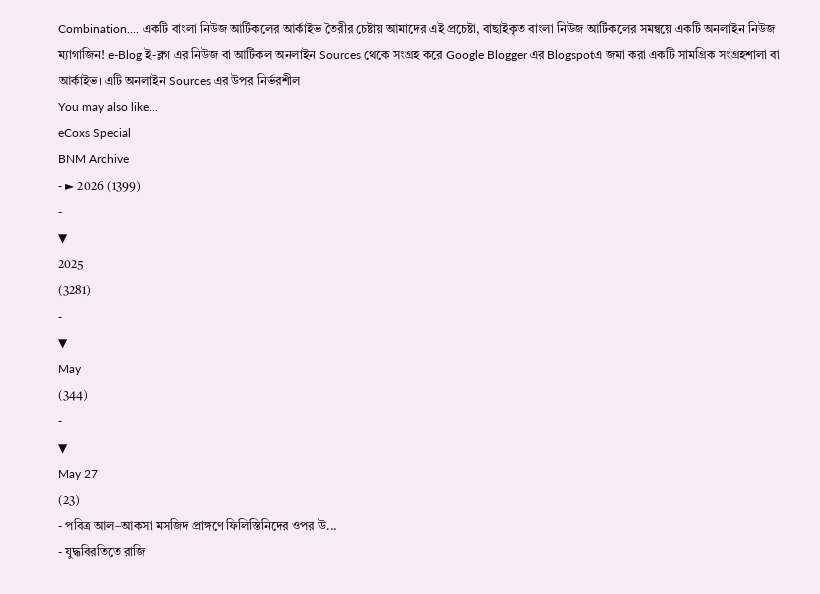Combination.... একটি বাংলা নিউজ আর্টিকলের আর্কাইভ তৈরীর চেষ্টায় আমাদের এই প্রচেষ্টা, বাছাইকৃত বাংলা নিউজ আর্টিকলের সমন্বয়ে একটি অনলাইন নিউজ ম্যাগাজিন! e-Blog ই-ব্লগ এর নিউজ বা আর্টিকল অনলাইন Sources থেকে সংগ্রহ করে Google Blogger এর Blogspotএ জমা করা একটি সামগ্রিক সংগ্রহশালা বা আর্কাইভ। এটি অনলাইন Sources এর উপর নির্ভরশীল
You may also like...
eCoxs Special
BNM Archive
- ► 2026 (1399)
-
▼
2025
(3281)
-
▼
May
(344)
-
▼
May 27
(23)
- পবিত্র আল–আকসা মসজিদ প্রাঙ্গণে ফিলিস্তিনিদের ওপর উ...
- যুদ্ধবিরতিতে রাজি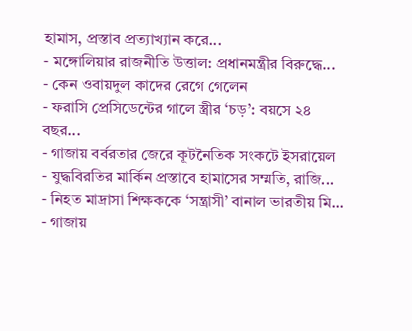হামাস, প্রস্তাব প্রত্যাখ্যান করে...
- মঙ্গোলিয়ার রাজনীতি উত্তাল: প্রধানমন্ত্রীর বিরুদ্ধে...
- কেন ওবায়দুল কাদের রেগে গেলেন
- ফরাসি প্রেসিডেন্টের গালে স্ত্রীর ‘চড়’: বয়সে ২৪ বছর...
- গাজায় বর্বরতার জেরে কূটনৈতিক সংকটে ইসরায়েল
- যুদ্ধবিরতির মার্কিন প্রস্তাবে হামাসের সম্মতি, রাজি...
- নিহত মাদ্রাসা শিক্ষককে ‘সন্ত্রাসী’ বানাল ভারতীয় মি...
- গাজায়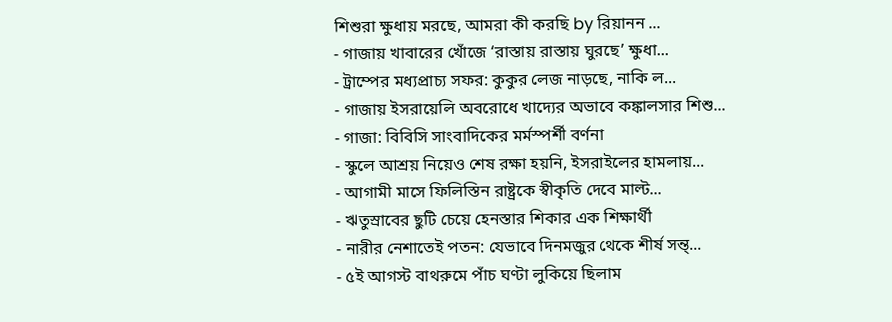শিশুরা ক্ষুধায় মরছে, আমরা কী করছি by রিয়ানন ...
- গাজায় খাবারের খোঁজে ‘রাস্তায় রাস্তায় ঘুরছে’ ক্ষুধা...
- ট্রাম্পের মধ্যপ্রাচ্য সফর: কুকুর লেজ নাড়ছে, নাকি ল...
- গাজায় ইসরায়েলি অবরোধে খাদ্যের অভাবে কঙ্কালসার শিশু...
- গাজা: বিবিসি সাংবাদিকের মর্মস্পর্শী বর্ণনা
- স্কুলে আশ্রয় নিয়েও শেষ রক্ষা হয়নি, ইসরাইলের হামলায়...
- আগামী মাসে ফিলিস্তিন রাষ্ট্রকে স্বীকৃতি দেবে মাল্ট...
- ঋতুস্রাবের ছুটি চেয়ে হেনস্তার শিকার এক শিক্ষার্থী
- নারীর নেশাতেই পতন: যেভাবে দিনমজুর থেকে শীর্ষ সন্ত্...
- ৫ই আগস্ট বাথরুমে পাঁচ ঘণ্টা লুকিয়ে ছিলাম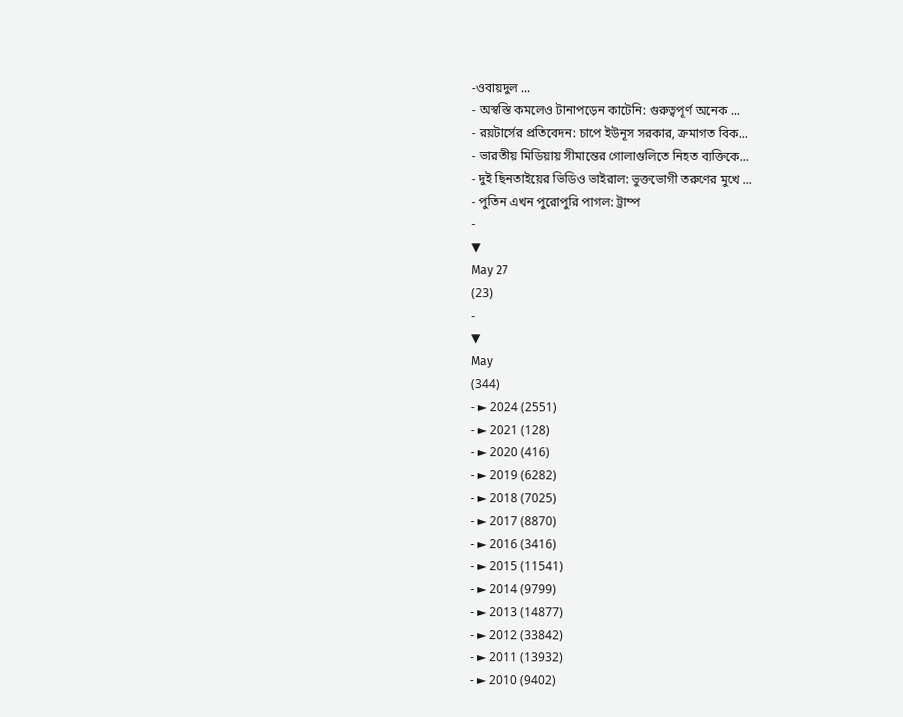-ওবায়দুল ...
- অস্বস্তি কমলেও টানাপড়েন কাটেনি: গুরুত্বপূর্ণ অনেক ...
- রয়টার্সের প্রতিবেদন: চাপে ইউনূস সরকার, ক্রমাগত বিক...
- ভারতীয় মিডিয়ায় সীমান্তের গোলাগুলিতে নিহত ব্যক্তিকে...
- দুই ছিনতাইয়ের ভিডিও ভাইরাল: ভুক্তভোগী তরুণের মুখে ...
- পুতিন এখন পুরোপুরি পাগল: ট্রাম্প
-
▼
May 27
(23)
-
▼
May
(344)
- ► 2024 (2551)
- ► 2021 (128)
- ► 2020 (416)
- ► 2019 (6282)
- ► 2018 (7025)
- ► 2017 (8870)
- ► 2016 (3416)
- ► 2015 (11541)
- ► 2014 (9799)
- ► 2013 (14877)
- ► 2012 (33842)
- ► 2011 (13932)
- ► 2010 (9402)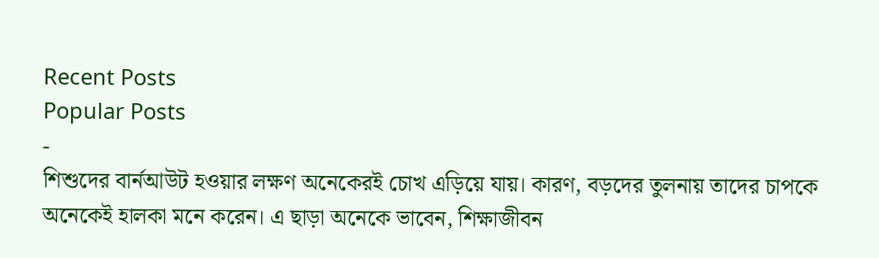Recent Posts
Popular Posts
-
শিশুদের বার্নআউট হওয়ার লক্ষণ অনেকেরই চোখ এড়িয়ে যায়। কারণ, বড়দের তুলনায় তাদের চাপকে অনেকেই হালকা মনে করেন। এ ছাড়া অনেকে ভাবেন, শিক্ষাজীবন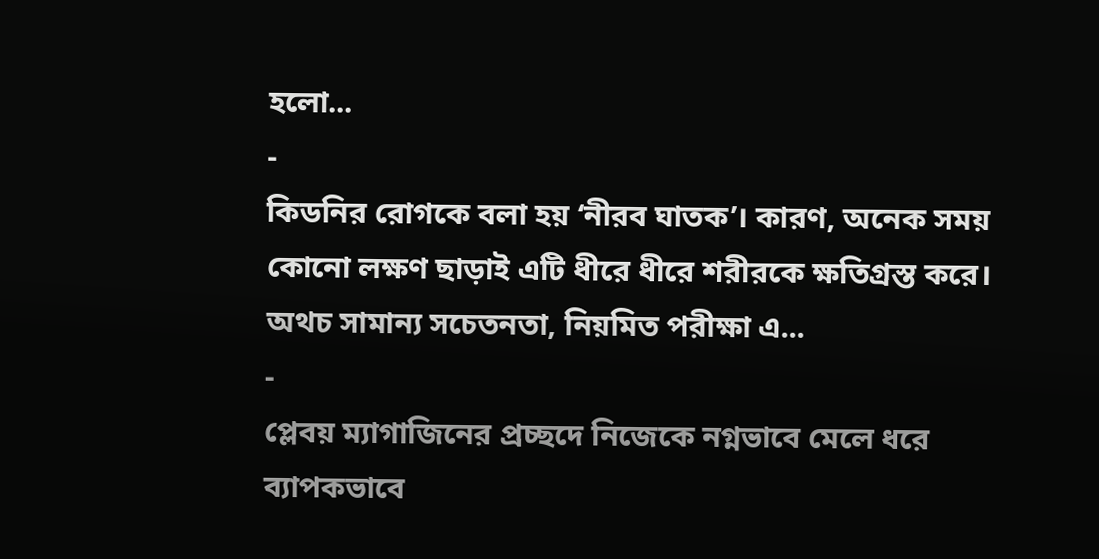হলো...
-
কিডনির রোগকে বলা হয় ‘নীরব ঘাতক’। কারণ, অনেক সময় কোনো লক্ষণ ছাড়াই এটি ধীরে ধীরে শরীরকে ক্ষতিগ্রস্ত করে। অথচ সামান্য সচেতনতা, নিয়মিত পরীক্ষা এ...
-
প্লেবয় ম্যাগাজিনের প্রচ্ছদে নিজেকে নগ্নভাবে মেলে ধরে ব্যাপকভাবে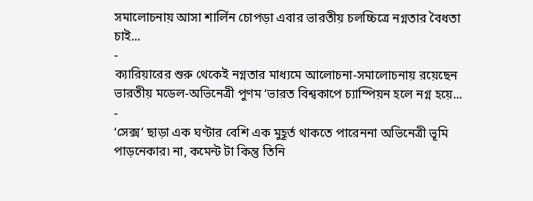সমালোচনায় আসা শার্লিন চোপড়া এবার ভারতীয় চলচ্চিত্রে নগ্নতার বৈধতা চাই...
-
ক্যারিয়ারের শুরু থেকেই নগ্নতার মাধ্যমে আলোচনা-সমালোচনায় রয়েছেন ভারতীয় মডেল-অভিনেত্রী পুণম ‘ভারত বিশ্বকাপে চ্যাম্পিয়ন হলে নগ্ন হয়ে...
-
‘সেক্স’ ছাড়া এক ঘণ্টার বেশি এক মুহূর্ত থাকতে পারেননা অভিনেত্রী ভূমি পাড়নেকার৷ না, কমেন্ট টা কিন্তু তিনি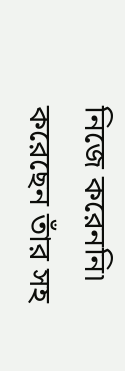নিজে করেননি৷ করেছেন তাঁর সহ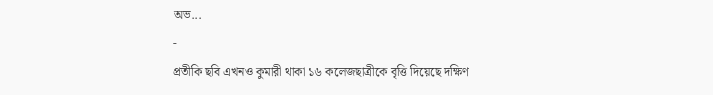অভ...
-
প্রতীকি ছবি এখনও কুমারী থাকা ১৬ কলেজছাত্রীকে বৃত্তি দিয়েছে দক্ষিণ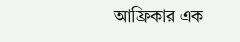আফ্রিকার এক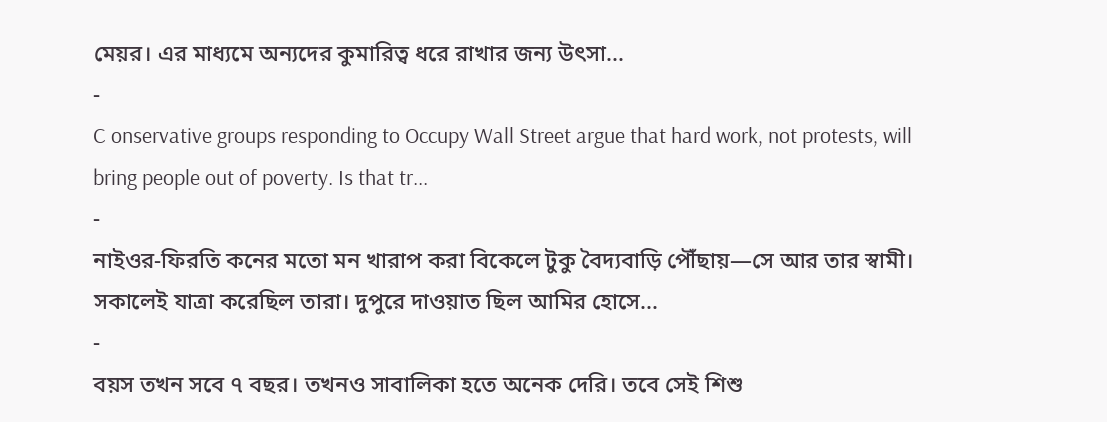মেয়র। এর মাধ্যমে অন্যদের কুমারিত্ব ধরে রাখার জন্য উৎসা...
-
C onservative groups responding to Occupy Wall Street argue that hard work, not protests, will bring people out of poverty. Is that tr...
-
নাইওর-ফিরতি কনের মতো মন খারাপ করা বিকেলে টুকু বৈদ্যবাড়ি পৌঁছায়—সে আর তার স্বামী। সকালেই যাত্রা করেছিল তারা। দুপুরে দাওয়াত ছিল আমির হোসে...
-
বয়স তখন সবে ৭ বছর। তখনও সাবালিকা হতে অনেক দেরি। তবে সেই শিশু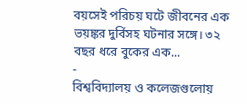বয়সেই পরিচয় ঘটে জীবনের এক ভয়ঙ্কর দুর্বিসহ ঘটনার সঙ্গে। ৩২ বছর ধরে বুকের এক...
-
বিশ্ববিদ্যালয় ও কলেজগুলোয়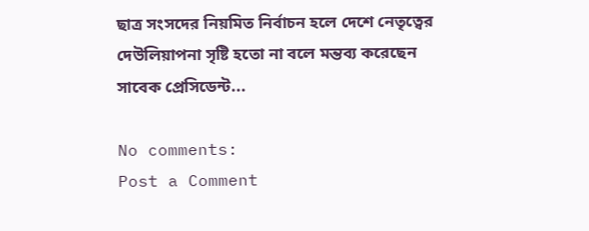ছাত্র সংসদের নিয়মিত নির্বাচন হলে দেশে নেতৃত্বের দেউলিয়াপনা সৃষ্টি হতো না বলে মন্তব্য করেছেন সাবেক প্রেসিডেন্ট...

No comments:
Post a Comment